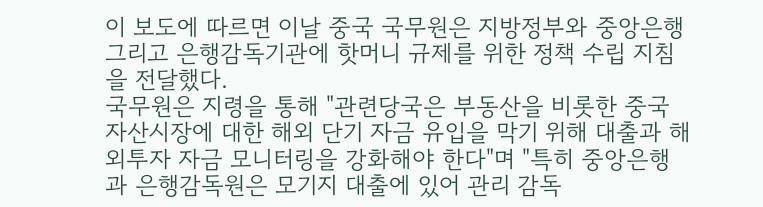이 보도에 따르면 이날 중국 국무원은 지방정부와 중앙은행 그리고 은행감독기관에 핫머니 규제를 위한 정책 수립 지침을 전달했다.
국무원은 지령을 통해 "관련당국은 부동산을 비롯한 중국 자산시장에 대한 해외 단기 자금 유입을 막기 위해 대출과 해외투자 자금 모니터링을 강화해야 한다"며 "특히 중앙은행과 은행감독원은 모기지 대출에 있어 관리 감독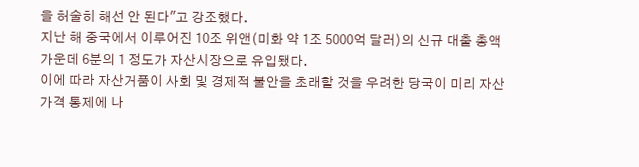을 허술히 해선 안 된다"고 강조했다.
지난 해 중국에서 이루어진 10조 위앤(미화 약 1조 5000억 달러)의 신규 대출 총액 가운데 6분의 1 정도가 자산시장으로 유입됐다.
이에 따라 자산거품이 사회 및 경제적 불안을 초래할 것을 우려한 당국이 미리 자산 가격 통제에 나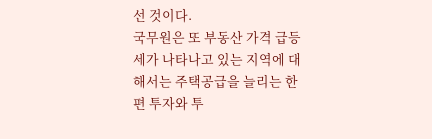선 것이다.
국무원은 또 부동산 가격 급등세가 나타나고 있는 지역에 대해서는 주택공급을 늘리는 한편 투자와 투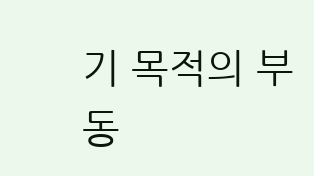기 목적의 부동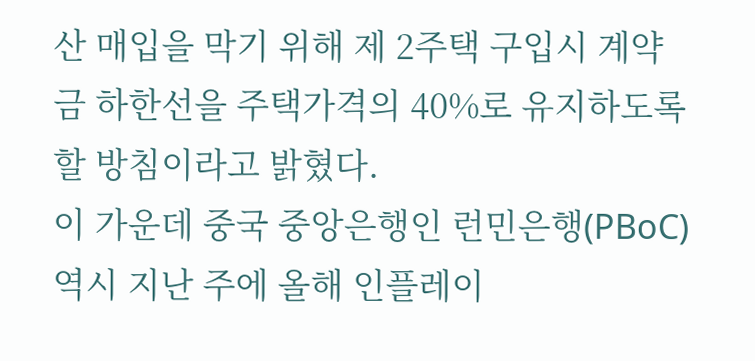산 매입을 막기 위해 제 2주택 구입시 계약금 하한선을 주택가격의 40%로 유지하도록 할 방침이라고 밝혔다.
이 가운데 중국 중앙은행인 런민은행(PBoC) 역시 지난 주에 올해 인플레이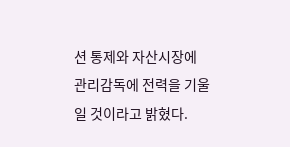션 통제와 자산시장에 관리감독에 전력을 기울일 것이라고 밝혔다.